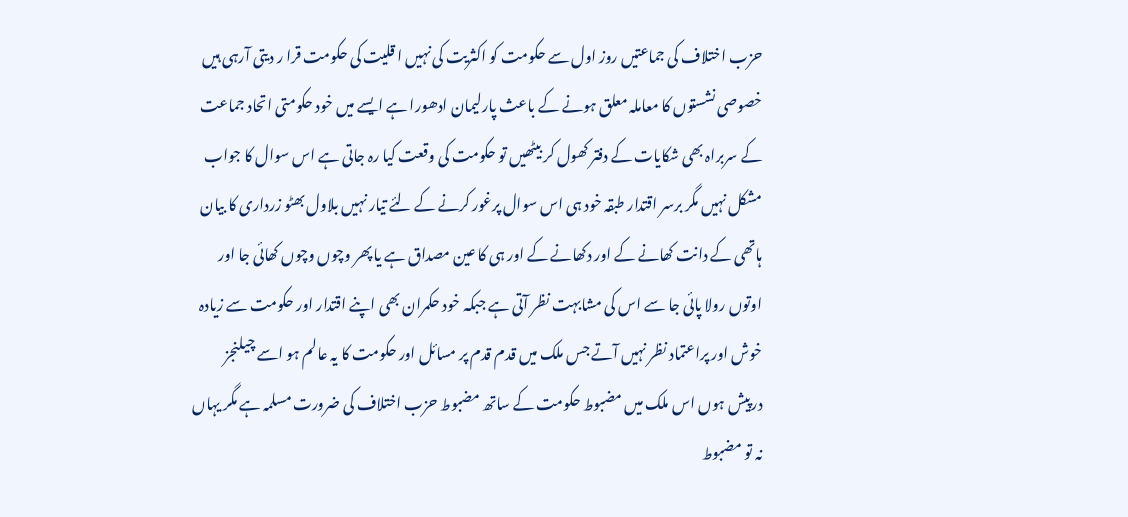حزب اختلاف کی جماعتیں روز اول سے حکومت کو اکثریت کی نہیں ا قلیت کی حکومت قرا ر دیتی آرہی ہیں خصوصی نشستوں کا معاملہ معلق ہونے کے باعث پارلیمان ادھورا ہے ایسے میں خود حکومتی اتحاد جماعت کے سربراہ بھی شکایات کے دفتر کھول کر بیٹھیں تو حکومت کی وقعت کیا رہ جاتی ہے اس سوال کا جواب مشکل نہیں مگر برسر اقتدار طبقہ خود ہی اس سوال پرغور کرنے کے لئے تیار نہیں بلاول بھٹو زرداری کا بیان ہاتھی کے دانت کھانے کے اور دکھانے کے اور ہی کا عین مصداق ہے یا پھر وچوں وچوں کھائی جا اور اوتوں رولا پائی جا سے اس کی مشابہت نظر آتی ہے جبکہ خود حکمران بھی اپنے اقتدار اور حکومت سے زیادہ خوش اور پراعتماد نظر نہیں آتے جس ملک میں قدم قدم پر مسائل اور حکومت کا یہ عالم ہو اسے چیلنجز درپیش ہوں اس ملک میں مضبوط حکومت کے ساتھ مضبوط حزب اختلاف کی ضرورت مسلمہ ہے مگر یہاں نہ تو مضبوط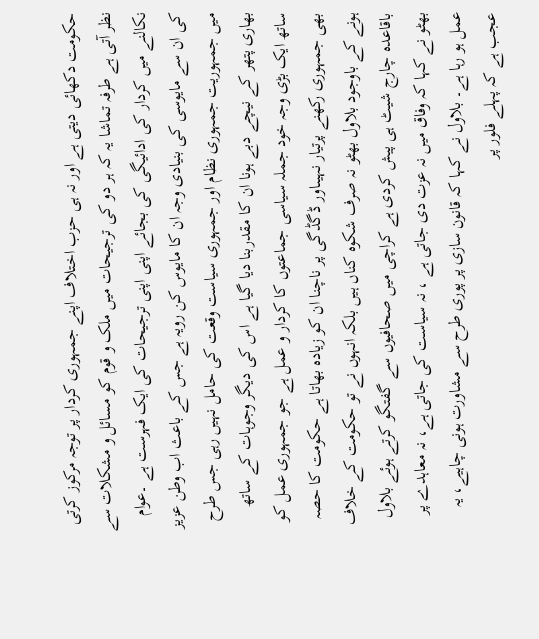حکومت دکھائی دیتی ہے اور نہ ہی حزب اختلاف اپنے جمہوری کردار پر توجہ مرکوز کرتی نظر آتی ہے طرفہ تماشا یہ کہ ہر دو کی ترجیحات میں ملک و قوم کو مسائل و مشکلات سے نکالنے میں کردار کی ادائیگی کی بجائے اپنی اپنی ترجیحات کی ایک فہرست ہے ۔عوام کی ان سے مایوسی کی بنیادی وجہ ان کا مایوس کن رویہ ہے جس کے باعث اب وطن عزیز میں جمہوریت جمہوری نظام اور جمہوری سیاست وقعت کی حامل نہیں رہی جس طرح بھاری پتھر کے نیچے دبے ہونا ان کا مقدربنا دیا گیا ہے اس کی دیگر وجوہات کے ساتھ ساتھ ایک بڑی وجہ خود جملہ سیاسی جماعتوں کا کردار و عمل ہے جو جمہوری عمل کو بھی جمہوری رکھنے پرتیار نہیںاور ڈگڈگی پر ناچنا ان کو زیادہ بھاتا ہے حکومت کا حصہ ہونے کے باوجود بلاول بھٹو نہ صرف شکوہ کناں ہیں بلکہ انہوں نے تو حکومت کے خلاف باقاعدہ چارج شیٹ ہی پیش کردی ہے کراچی میں صحافیوں سے گفتگو کرتے ہوئے بلاول بھٹو نے کہا کہ وفاق میں نہ عزت دی جاتی ہے ، نہ سیاست کی جاتی ہے، نہ معاہدے پر عمل ہو رہا ہے۔ بلاول نے کہا کہ قانون سازی پر پوری طرح سے مشاورت ہونی چاہیے، یہ عجب ہے کہ پہلے فلور پر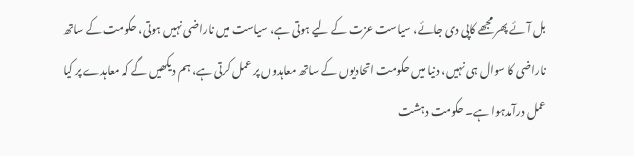بل آئے پھر مجھے کاپی دی جائے، سیاست عزت کے لیے ہوتی ہے، سیاست میں ناراضی نہیں ہوتی، حکومت کے ساتھ ناراضی کا سوال ہی نہیں، دنیا میں حکومت اتحادیوں کے ساتھ معاہدوں پر عمل کرتی ہے، ہم دیکھیں گے کہ معاہدے پر کیا عمل درآمدہوا ہے۔ حکومت دہشت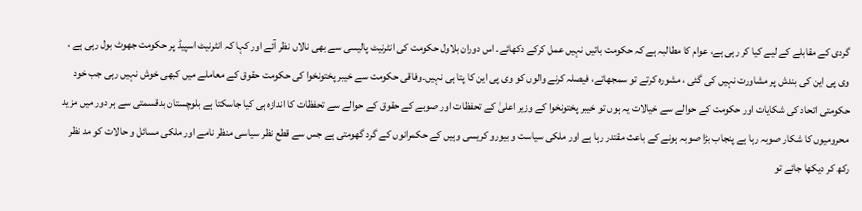گردی کے مقابلے کے لیے کیا کر رہی ہے، عوام کا مطالبہ ہے کہ حکومت باتیں نہیں عمل کرکے دکھائے۔ اس دوران بلاول حکومت کی انٹرنیٹ پالیسی سے بھی نالاں نظر آئے اور کہا کہ انٹرنیٹ اسپیڈ پر حکومت جھوٹ بول رہی ہے ، وی پی این کی بندش پر مشاورت نہیں کی گئی ، مشورہ کرتے تو سمجھاتے، فیصلہ کرنے والوں کو وی پی این کا پتا ہی نہیں۔وفاقی حکومت سے خیبر پختونخوا کی حکومت حقوق کے معاملے میں کبھی خوش نہیں رہی جب خود حکومتی اتحاد کی شکایات اور حکومت کے حوالے سے خیالات یہ ہوں تو خیبر پختونخوا کے وزیر اعلیٰ کے تحفظات اور صوبے کے حقوق کے حوالے سے تحفظات کا اندازہ ہی کیا جاسکتا ہے بلوچستان بدقسمتی سے ہر دور میں مزید محرومیوں کا شکار صوبہ رہا ہے پنجاب بڑا صوبہ ہونے کے باعث مقتدر رہا ہے اور ملکی سیاست و بیورو کریسی وہیں کے حکمرانوں کے گرد گھومتی ہے جس سے قطع نظر سیاسی منظر نامے اور ملکی مسائل و حالات کو مد نظر رکھ کر دیکھا جائے تو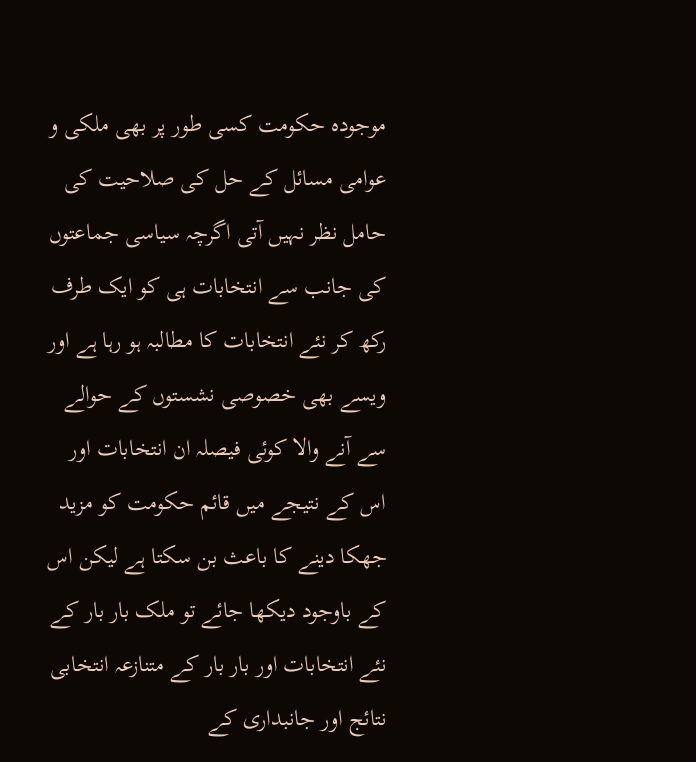موجودہ حکومت کسی طور پر بھی ملکی و عوامی مسائل کے حل کی صلاحیت کی حامل نظر نہیں آتی اگرچہ سیاسی جماعتوں کی جانب سے انتخابات ہی کو ایک طرف رکھ کر نئے انتخابات کا مطالبہ ہو رہا ہے اور ویسے بھی خصوصی نشستوں کے حوالے سے آنے والا کوئی فیصلہ ان انتخابات اور اس کے نتیجے میں قائم حکومت کو مزید جھکا دینے کا باعث بن سکتا ہے لیکن اس کے باوجود دیکھا جائے تو ملک بار بار کے نئے انتخابات اور بار بار کے متنازعہ انتخابی نتائج اور جانبداری کے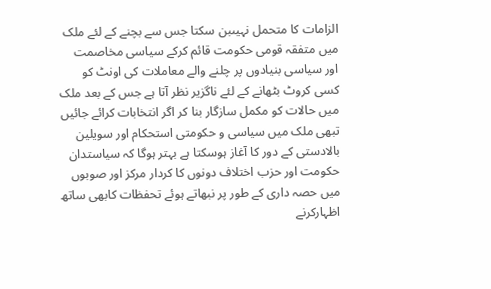الزامات کا متحمل نہیںبن سکتا جس سے بچنے کے لئے ملک میں متفقہ قومی حکومت قائم کرکے سیاسی مخاصمت اور سیاسی بنیادوں پر چلنے والے معاملات کی اونٹ کو کسی کروٹ بٹھانے کے لئے ناگزیر نظر آتا ہے جس کے بعد ملک میں حالات کو مکمل سازگار بنا کر اگر انتخابات کرائے جائیں تبھی ملک میں سیاسی و حکومتی استحکام اور سویلین بالادستی کے دور کا آغاز ہوسکتا ہے بہتر ہوگا کہ سیاستدان حکومت اور حزب اختلاف دونوں کا کردار مرکز اور صوبوں میں حصہ داری کے طور پر نبھاتے ہوئے تحفظات کابھی ساتھ اظہارکرنے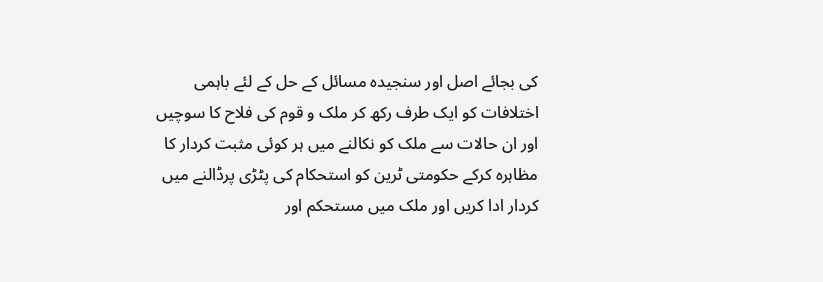کی بجائے اصل اور سنجیدہ مسائل کے حل کے لئے باہمی اختلافات کو ایک طرف رکھ کر ملک و قوم کی فلاح کا سوچیں اور ان حالات سے ملک کو نکالنے میں ہر کوئی مثبت کردار کا مظاہرہ کرکے حکومتی ٹرین کو استحکام کی پٹڑی پرڈالنے میں کردار ادا کریں اور ملک میں مستحکم اور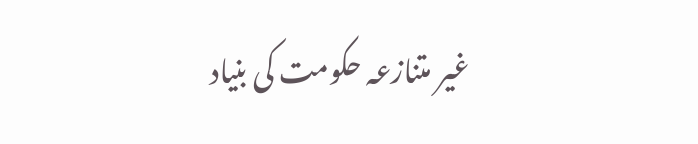غیر متنازعہ حکومت کی بنیاد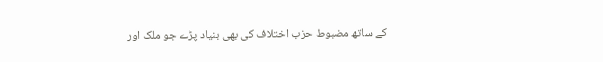کے ساتھ مضبوط حزب اختلاف کی بھی بنیاد پڑے جو ملک اور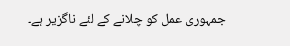جمہوری عمل کو چلانے کے لئے ناگزیر ہے۔